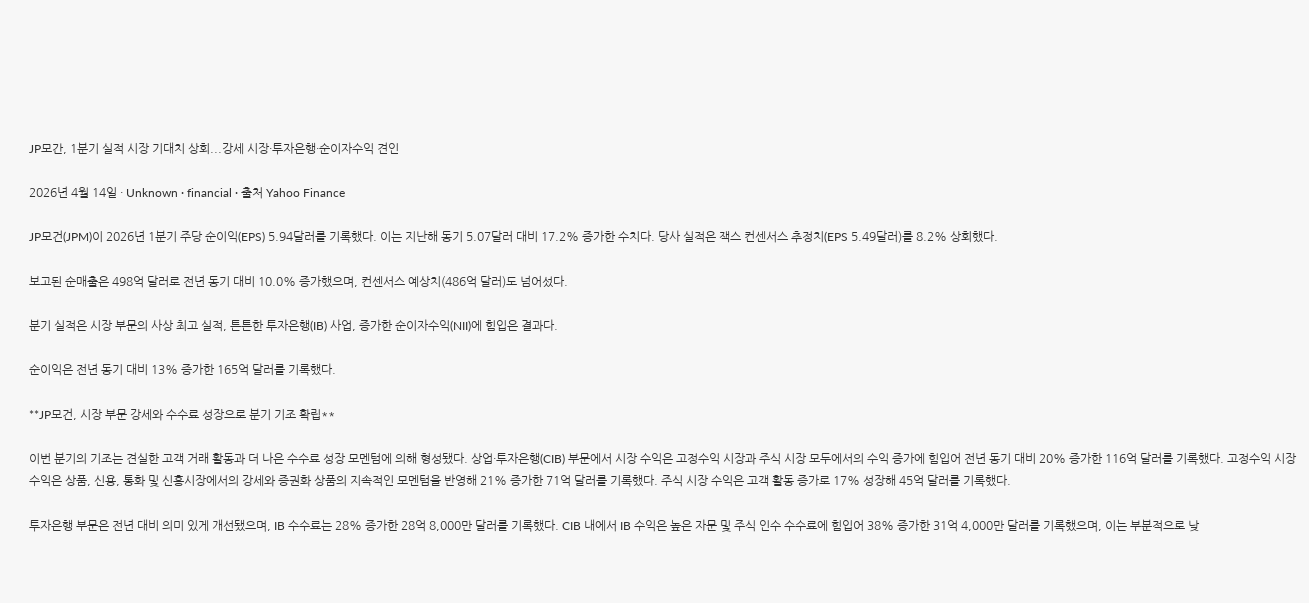JP모간, 1분기 실적 시장 기대치 상회...강세 시장·투자은행·순이자수익 견인

2026년 4월 14일 · Unknown · financial · 출처 Yahoo Finance

JP모건(JPM)이 2026년 1분기 주당 순이익(EPS) 5.94달러를 기록했다. 이는 지난해 동기 5.07달러 대비 17.2% 증가한 수치다. 당사 실적은 잭스 컨센서스 추정치(EPS 5.49달러)를 8.2% 상회했다.

보고된 순매출은 498억 달러로 전년 동기 대비 10.0% 증가했으며, 컨센서스 예상치(486억 달러)도 넘어섰다.

분기 실적은 시장 부문의 사상 최고 실적, 튼튼한 투자은행(IB) 사업, 증가한 순이자수익(NII)에 힘입은 결과다.

순이익은 전년 동기 대비 13% 증가한 165억 달러를 기록했다.

**JP모건, 시장 부문 강세와 수수료 성장으로 분기 기조 확립**

이번 분기의 기조는 견실한 고객 거래 활동과 더 나은 수수료 성장 모멘텀에 의해 형성됐다. 상업·투자은행(CIB) 부문에서 시장 수익은 고정수익 시장과 주식 시장 모두에서의 수익 증가에 힘입어 전년 동기 대비 20% 증가한 116억 달러를 기록했다. 고정수익 시장 수익은 상품, 신용, 통화 및 신흥시장에서의 강세와 증권화 상품의 지속적인 모멘텀을 반영해 21% 증가한 71억 달러를 기록했다. 주식 시장 수익은 고객 활동 증가로 17% 성장해 45억 달러를 기록했다.

투자은행 부문은 전년 대비 의미 있게 개선됐으며, IB 수수료는 28% 증가한 28억 8,000만 달러를 기록했다. CIB 내에서 IB 수익은 높은 자문 및 주식 인수 수수료에 힘입어 38% 증가한 31억 4,000만 달러를 기록했으며, 이는 부분적으로 낮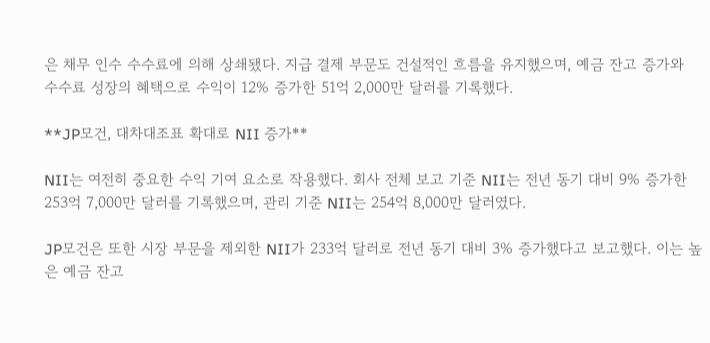은 채무 인수 수수료에 의해 상쇄됐다. 지급 결제 부문도 건설적인 흐름을 유지했으며, 예금 잔고 증가와 수수료 성장의 혜택으로 수익이 12% 증가한 51억 2,000만 달러를 기록했다.

**JP모건, 대차대조표 확대로 NII 증가**

NII는 여전히 중요한 수익 기여 요소로 작용했다. 회사 전체 보고 기준 NII는 전년 동기 대비 9% 증가한 253억 7,000만 달러를 기록했으며, 관리 기준 NII는 254억 8,000만 달러였다.

JP모건은 또한 시장 부문을 제외한 NII가 233억 달러로 전년 동기 대비 3% 증가했다고 보고했다. 이는 높은 예금 잔고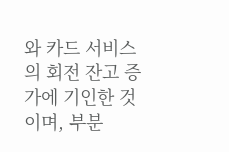와 카드 서비스의 회전 잔고 증가에 기인한 것이며, 부분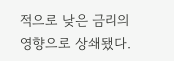적으로 낮은 금리의 영향으로 상쇄됐다.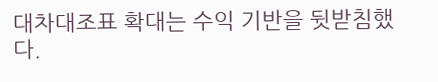대차대조표 확대는 수익 기반을 뒷받침했다.